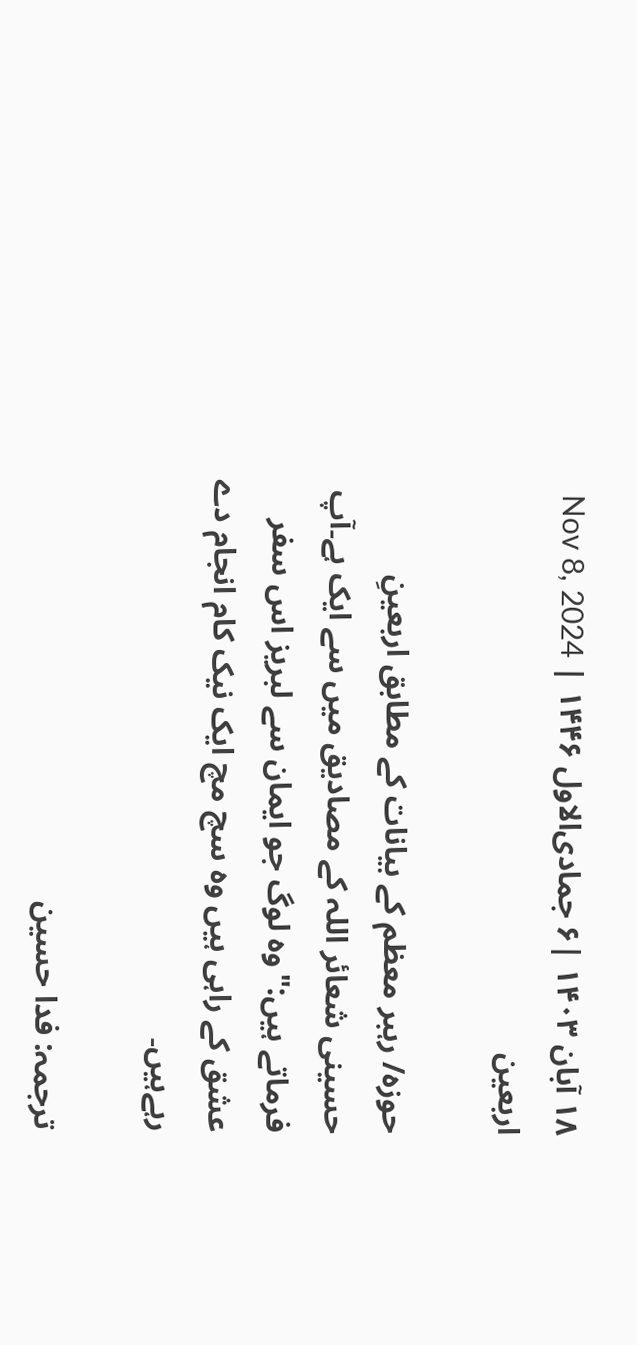۱۸ آبان ۱۴۰۳ |۶ جمادی‌الاول ۱۴۴۶ | Nov 8, 2024
اربعين

حوزہ/ رہبر معظم کے بیانات کے مطابق اربعینِ حسینی شعائر اللہ کے مصادیق میں سے ایک ہے۔آپ فرماتے ہیں:"وہ لوگ جو ایمان سے لبریز اس سفر عشق کے راہی ہیں وہ سچ مچ ایک نیک کام انجام دے رہےہیں۔

ترجمہ: فدا حسین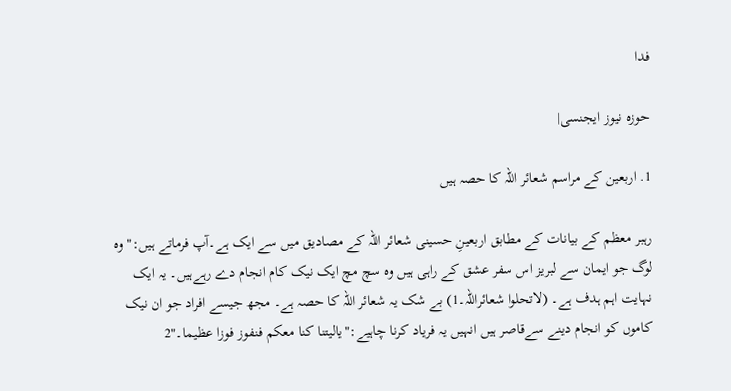فدا

حوزہ نیوز ایجنسی|

1. اربعین کے مراسم شعائر اللہ کا حصہ ہیں

رہبر معظم کے بیانات کے مطابق اربعینِ حسینی شعائر اللہ کے مصادیق میں سے ایک ہے۔آپ فرماتے ہیں:"وہ لوگ جو ایمان سے لبریز اس سفر عشق کے راہی ہیں وہ سچ مچ ایک نیک کام انجام دے رہےہیں۔ یہ ایک نہایت اہم ہدف ہے۔ (لاتحلوا شعائراللہ۔1) بے شک یہ شعائر اللہ کا حصہ ہے۔ مجھ جیسے افراد جو ان نیک کاموں کو انجام دینے سےقاصر ہیں انہیں یہ فریاد کرنا چاہیے:"یالیتنا کنا معکم فنفوز فوزا عظیما۔"2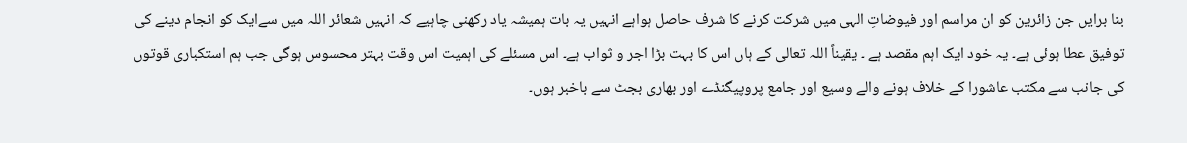بنا برایں جن زائرین کو ان مراسم اور فیوضاتِ الہی میں شرکت کرنے کا شرف حاصل ہواہے انہیں یہ بات ہمیشہ یاد رکھنی چاہیے کہ انہیں شعائر اللہ میں سےایک کو انجام دینے کی توفیق عطا ہوئی ہے۔ یہ خود ایک اہم مقصد ہے ۔ یقیناً اللہ تعالی کے ہاں اس کا بہت بڑا اجر و ثواب ہے۔ اس مسئلے کی اہمیت اس وقت بہتر محسوس ہوگی جب ہم استکباری قوتوں کی جانب سے مکتب عاشورا کے خلاف ہونے والے وسیع اور جامع پروپیگنڈے اور بھاری بجٹ سے باخبر ہوں۔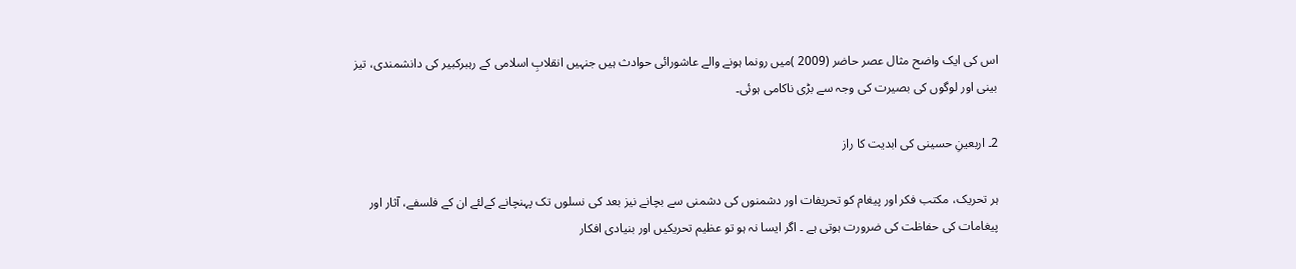اس کی ایک واضح مثال عصر حاضر (2009 )میں رونما ہونے والے عاشورائی حوادث ہیں جنہیں انقلابِ اسلامی کے رہبرکبیر کی دانشمندی، تیز بینی اور لوگوں کی بصیرت کی وجہ سے بڑی ناکامی ہوئی۔

2۔ اربعینِ حسینی کی ابدیت کا راز

ہر تحریک، مکتب فکر اور پیغام کو تحریفات اور دشمنوں کی دشمنی سے بچانے نیز بعد کی نسلوں تک پہنچانے کےلئے ان کے فلسفے، آثار اور پیغامات کی حفاظت کی ضرورت ہوتی ہے ۔ اگر ایسا نہ ہو تو عظیم تحریکیں اور بنیادی افکار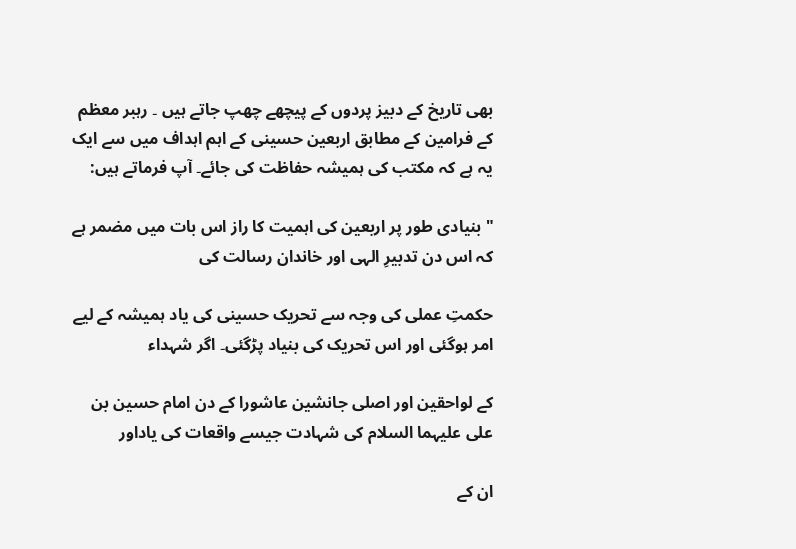بھی تاریخ کے دبیز پردوں کے پیچھے چھپ جاتے ہیں ۔ رہبر معظم کے فرامین کے مطابق اربعین حسینی کے اہم اہداف میں سے ایک یہ ہے کہ مکتب کی ہمیشہ حفاظت کی جائے۔ آپ فرماتے ہیں:

" بنیادی طور پر اربعین کی اہمیت کا راز اس بات میں مضمر ہے کہ اس دن تدبیرِ الہی اور خاندان رسالت کی

حکمتِ عملی کی وجہ سے تحریک حسینی کی یاد ہمیشہ کے لیے امر ہوگئی اور اس تحریک کی بنیاد پڑگئی۔ اگر شہداء

کے لواحقین اور اصلی جانشین عاشورا کے دن امام حسین بن علی علیہما السلام کی شہادت جیسے واقعات کی یاداور

ان کے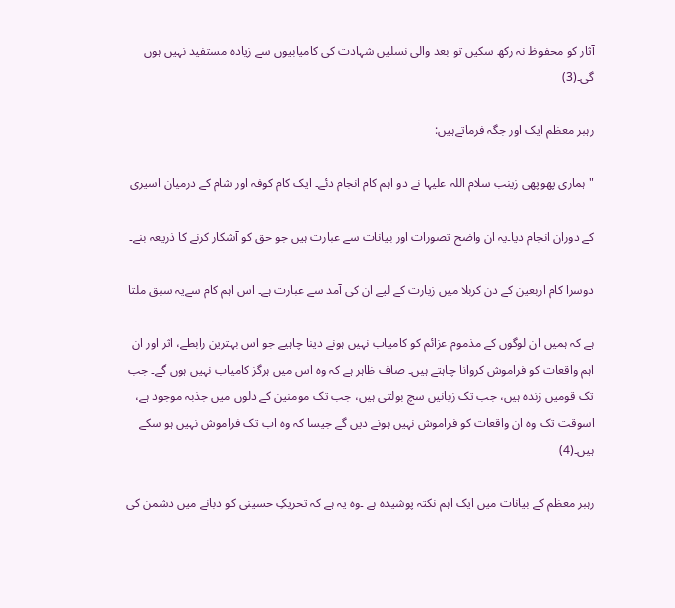آثار کو محفوظ نہ رکھ سکیں تو بعد والی نسلیں شہادت کی کامیابیوں سے زیادہ مستفید نہیں ہوں گی۔(3)

رہبر معظم ایک اور جگہ فرماتےہیں:

" ہماری پھوپھی زینب سلام اللہ علیہا نے دو اہم کام انجام دئے۔ ایک کام کوفہ اور شام کے درمیان اسیری

کے دوران انجام دیا۔یہ ان واضح تصورات اور بیانات سے عبارت ہیں جو حق کو آشکار کرنے کا ذریعہ بنے۔

دوسرا کام اربعین کے دن کربلا میں زیارت کے لیے ان کی آمد سے عبارت ہے۔ اس اہم کام سےیہ سبق ملتا

ہے کہ ہمیں ان لوگوں کے مذموم عزائم کو کامیاب نہیں ہونے دینا چاہیے جو اس بہترین رابطے، اثر اور ان اہم واقعات کو فراموش کروانا چاہتے ہیں۔ صاف ظاہر ہے کہ وہ اس میں ہرگز کامیاب نہیں ہوں گے۔ جب تک قومیں زندہ ہیں، جب تک زبانیں سچ بولتی ہیں، جب تک مومنین کے دلوں میں جذبہ موجود ہے، اسوقت تک وہ ان واقعات کو فراموش نہیں ہونے دیں گے جیسا کہ وہ اب تک فراموش نہیں ہو سکے ہیں۔(4)

رہبر معظم کے بیانات میں ایک اہم نکتہ پوشیدہ ہے ۔وہ یہ ہے کہ تحریکِ حسینی کو دبانے میں دشمن کی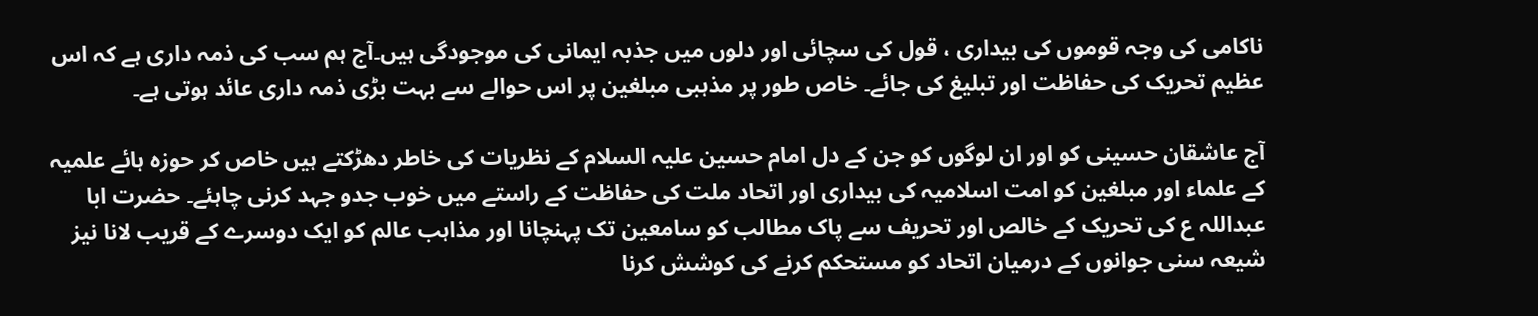ناکامی کی وجہ قوموں کی بیداری ، قول کی سچائی اور دلوں میں جذبہ ایمانی کی موجودگی ہیں۔آج ہم سب کی ذمہ داری ہے کہ اس عظیم تحریک کی حفاظت اور تبلیغ کی جائے۔ خاص طور پر مذہبی مبلغین پر اس حوالے سے بہت بڑی ذمہ داری عائد ہوتی ہے۔

آج عاشقان حسینی کو اور ان لوگوں کو جن کے دل امام حسین علیہ السلام کے نظریات کی خاطر دھڑکتے ہیں خاص کر حوزہ ہائے علمیہ کے علماء اور مبلغین کو امت اسلامیہ کی بیداری اور اتحاد ملت کی حفاظت کے راستے میں خوب جدو جہد کرنی چاہئے۔ حضرت ابا عبداللہ ع کی تحریک کے خالص اور تحریف سے پاک مطالب کو سامعین تک پہنچانا اور مذاہب عالم کو ایک دوسرے کے قریب لانا نیز شیعہ سنی جوانوں کے درمیان اتحاد کو مستحکم کرنے کی کوشش کرنا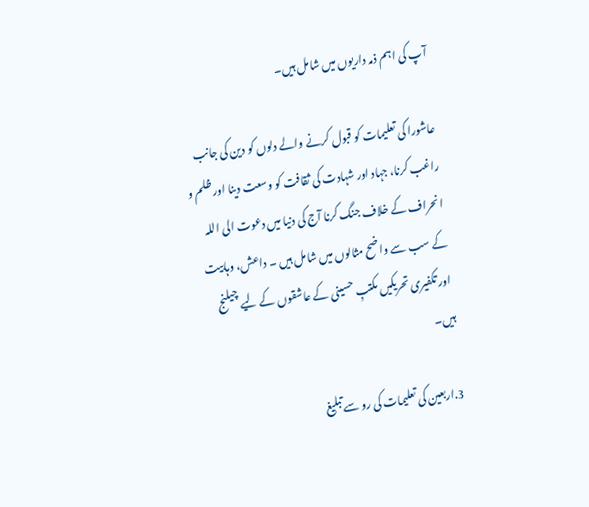آپ کی اہم ذمہ داریوں میں شامل ہیں۔

عاشورا کی تعلیمات کو قبول کرنے والے دلوں کو دین کی جانب راغب کرنا، جہاد اور شہادت کی ثقافت کو وسعت دینا اور ظلم و انحراف کے خلاف جنگ کرنا آج کی دنیا میں دعوت الی اللہ کے سب سے واضح مثالوں میں شامل ہیں ۔ داعش، وہابیت اور تکفیری تحریکیں مکتبِ حسینی کے عاشقوں کے لیے چیلنج ہیں۔

3.اربعین کی تعلیمات کی رو سے تبلیغ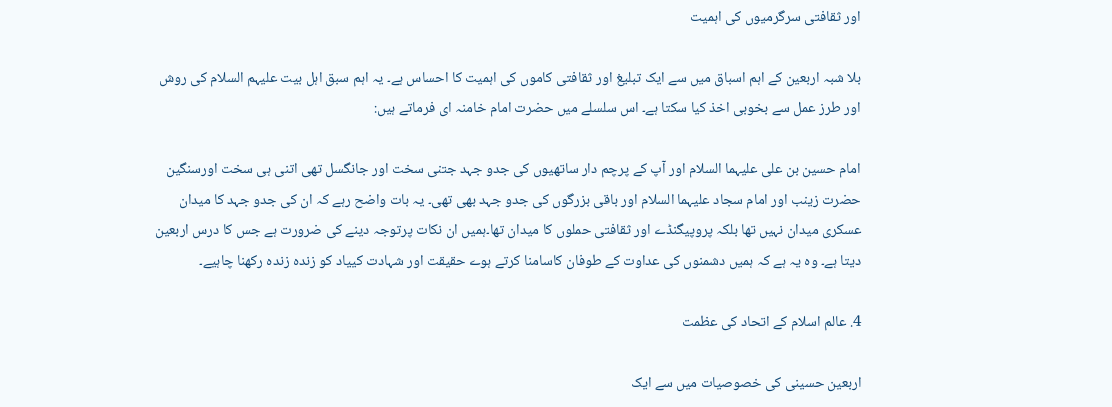اور ثقافتی سرگرمیوں کی اہمیت

بلا شبہ اربعین کے اہم اسباق میں سے ایک تبلیغ اور ثقافتی کاموں کی اہمیت کا احساس ہے۔ یہ اہم سبق اہل بیت علیہم السلام کی روش اور طرز عمل سے بخوبی اخذ کیا سکتا ہے۔ اس سلسلے میں حضرت امام خامنہ ای فرماتے ہیں:

امام حسین بن علی علیہما السلام اور آپ کے پرچم دار ساتھیوں کی جدو جہد جتنی سخت اور جانگسل تھی اتنی ہی سخت اورسنگین حضرت زینب اور امام سجاد علیہما السلام اور باقی بزرگوں کی جدو جہد بھی تھی۔ یہ بات واضح رہے کہ ان کی جدو جہد کا میدان عسکری میدان نہیں تھا بلکہ پروپیگنڈے اور ثقافتی حملوں کا میدان تھا۔ہمیں ان نکات پرتوجہ دینے کی ضرورت ہے جس کا درس اربعین دیتا ہے۔ وہ یہ ہے کہ ہمیں دشمنوں کی عداوت کے طوفان کاسامنا کرتے ہوے حقیقت اور شہادت کییاد کو زندہ زندہ رکھنا چاہیے۔

4. عالم اسلام کے اتحاد کی عظمت

اربعین حسینی کی خصوصیات میں سے ایک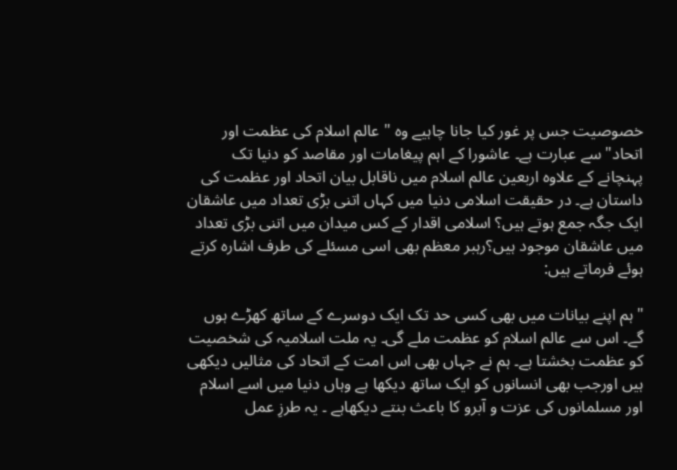خصوصیت جس پر غور کیا جانا چاہیے وہ "عالم اسلام کی عظمت اور اتحاد"سے عبارت ہے۔ عاشورا کے اہم پیغامات اور مقاصد کو دنیا تک پہنچانے کے علاوہ اربعین عالم اسلام میں ناقابل بیان اتحاد اور عظمت کی داستان ہے۔ در حقیقت اسلامی دنیا میں کہاں اتنی بڑی تعداد میں عاشقان ایک جگہ جمع ہوتے ہیں؟ اسلامی اقدار کے کس میدان میں اتنی بڑی تعداد میں عاشقان موجود ہیں؟رہبر معظم بھی اسی مسئلے کی طرف اشارہ کرتے ہوئے فرماتے ہیں:

"ہم اپنے بیانات میں بھی کسی حد تک ایک دوسرے کے ساتھ کھڑے ہوں گے۔ اس سے عالم اسلام کو عظمت ملے گی۔ یہ ملت اسلامیہ کی شخصیت کو عظمت بخشتا ہے۔ ہم نے جہاں بھی اس امت کے اتحاد کی مثالیں دیکھی ہیں اورجب بھی انسانوں کو ایک ساتھ دیکھا ہے وہاں دنیا میں اسے اسلام اور مسلمانوں کی عزت و آبرو کا باعث بنتے دیکھاہے ۔ یہ طرزِ عمل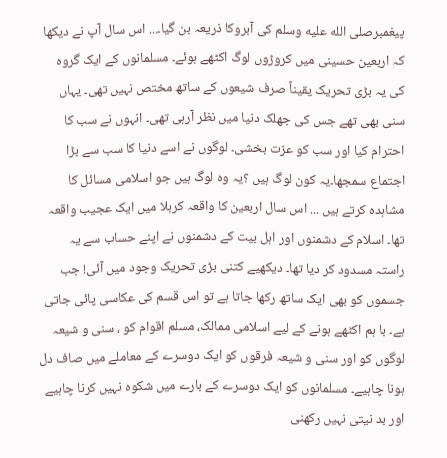پیغمبرصلى الله عليه وسلم کی آبروکا ذریعہ بن گیا۔... اس سال آپ نے دیکھا کہ اربعین حسینی میں کروڑوں لوگ اکٹھے ہوئے۔ مسلمانوں کے ایک گروہ کی یہ بڑی تحریک یقیناً صرف شیعوں کے ساتھ مختص نہیں تھی۔ یہاں سنی بھی تھے جس کی جھلک دنیا میں نظر آرہی تھی۔ انہوں نے سب کا احترام کیا اور سب کو عزت بخشی۔ لوگوں نے اسے دنیا کا سب سے بڑا اجتماع سمجھا۔یہ کون لوگ ہیں ؟یہ وہ لوگ ہیں جو اسلامی مسائل کا مشاہدہ کرتے ہیں ... اس سال اربعین کا واقعہ کربلا میں ایک عجیب واقعہ تھا۔ اسلام کے دشمنوں اور اہل بیت کے دشمنوں نے اپنے حساب سے یہ راستہ مسدود کر دیا تھا۔ دیکھیے کتنی بڑی تحریک وجود میں آئی! جب جسموں کو بھی ایک ساتھ رکھا جاتا ہے تو اس قسم کی عکاسی پائی جاتی ہے۔ با ہم اکٹھے ہونے کے لیے اسلامی ممالک، مسلم اقوام کو ، سنی و شیعہ لوگوں کو اور سنی و شیعہ فرقوں کو ایک دوسرے کے معاملے میں صاف دل ہونا چاہیے۔ مسلمانوں کو ایک دوسرے کے بارے میں شکوہ نہیں کرنا چاہیے اور بد نیتی نہیں رکھنی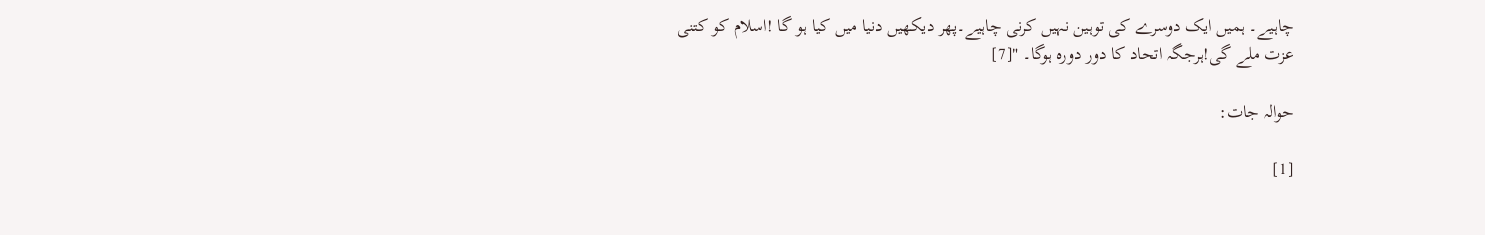چاہیے۔ ہمیں ایک دوسرے کی توہین نہیں کرنی چاہیے۔پھر دیکھیں دنیا میں کیا ہو گا !اسلام کو کتنی عزت ملے گی!ہرجگہ اتحاد کا دور دورہ ہوگا۔ "[7]

حوالہ جات:

[1]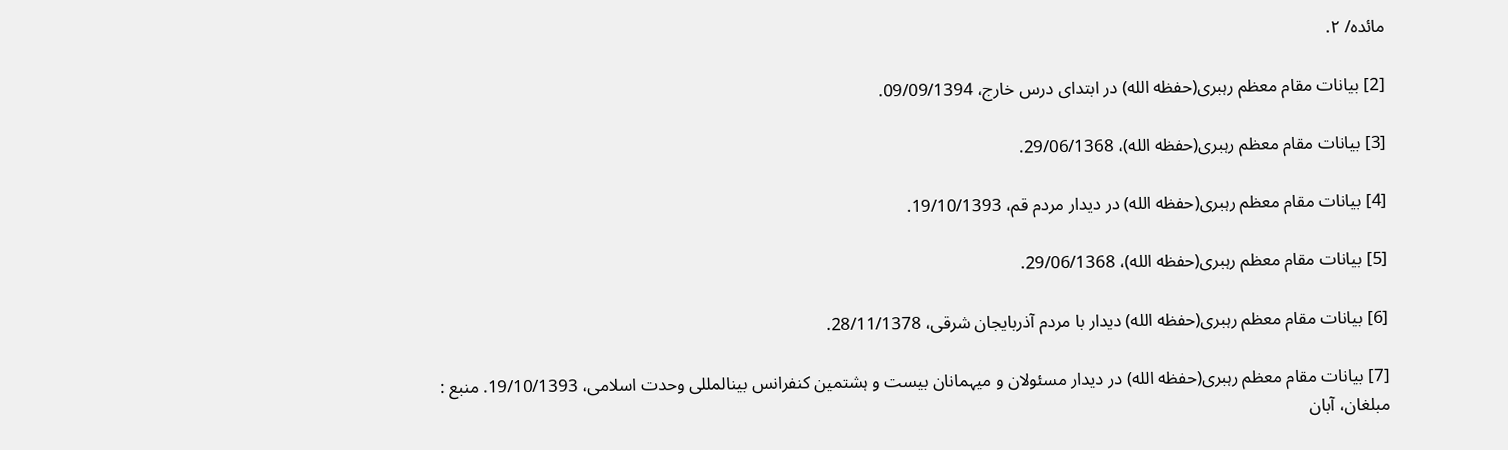مائده/ ۲.

[2] بیانات مقام معظم رہبری(حفظه الله) در ابتدای‌ درس‌ خارج‌، 09/09/1394.

[3] بیانات مقام معظم رہبری(حفظه الله)، 29/06/1368.

[4] بیانات مقام معظم رہبری(حفظه الله) در‌ دیدار‌ مردم قم، 19/10/1393.

[5] بیانات‌ مقام معظم رہبری(حفظه الله)، 29/06/1368.

[6] بیانات مقام معظم رہبری(حفظه الله) دیدار با مردم آذربایجان شرقی، 28/11/1378.

[7] بیانات‌ مقام‌ معظم رہبری(حفظه الله) در دیدار مسئولان و میہمانان بیست و ہشتمین کنفرانس بینالمللی وحدت اسلامی‌، 19/10/1393. منبع : مبلغان، آبان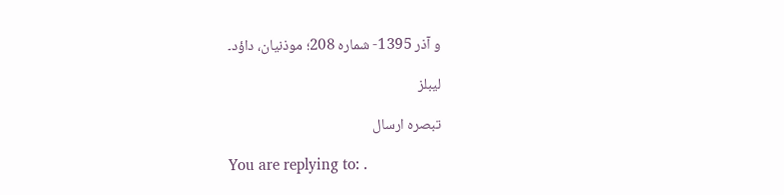و آذر 1395- شماره 208؛ موذنیان، داؤد۔

لیبلز

تبصرہ ارسال

You are replying to: .